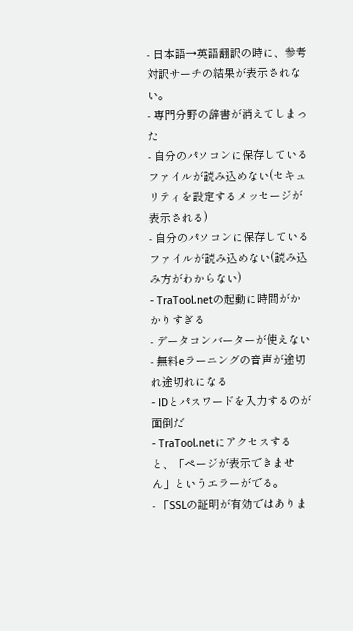- 日本語→英語翻訳の時に、参考対訳サーチの結果が表示されない。
- 専門分野の辞書が消えてしまった
- 自分のパソコンに保存しているファイルが読み込めない(セキュリティを設定するメッセージが表示される)
- 自分のパソコンに保存しているファイルが読み込めない(読み込み方がわからない)
- TraTool.netの起動に時間がかかりすぎる
- データコンバーターが使えない
- 無料eラーニングの音声が途切れ途切れになる
- IDとパスワードを入力するのが面倒だ
- TraTool.netにアクセスすると、「ページが表示できません」というエラーがでる。
- 「SSLの証明が有効ではありま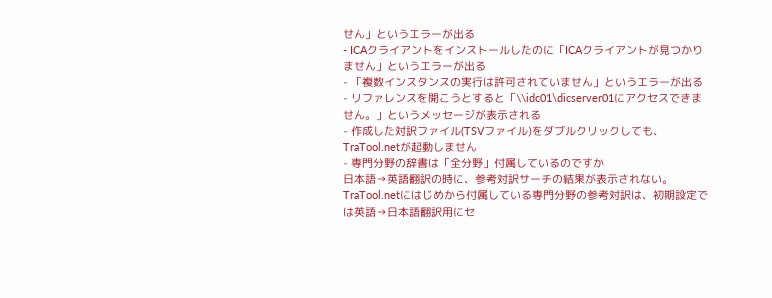せん」というエラーが出る
- ICAクライアントをインストールしたのに「ICAクライアントが見つかりません」というエラーが出る
- 「複数インスタンスの実行は許可されていません」というエラーが出る
- リファレンスを開こうとすると「\\idc01\dicserver01にアクセスできません。」というメッセージが表示される
- 作成した対訳ファイル(TSVファイル)をダブルクリックしても、TraTool.netが起動しません
- 専門分野の辞書は「全分野」付属しているのですか
日本語→英語翻訳の時に、参考対訳サーチの結果が表示されない。
TraTool.netにはじめから付属している専門分野の参考対訳は、初期設定では英語→日本語翻訳用にセ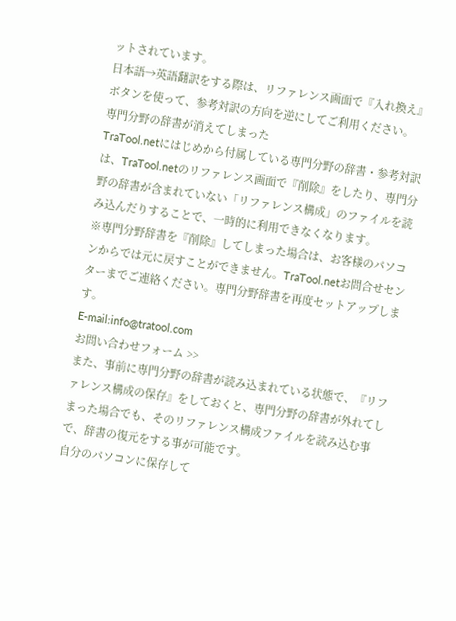ットされています。
日本語→英語翻訳をする際は、リファレンス画面で『入れ換え』ボタンを使って、参考対訳の方向を逆にしてご利用ください。
専門分野の辞書が消えてしまった
TraTool.netにはじめから付属している専門分野の辞書・参考対訳は、TraTool.netのリファレンス画面で『削除』をしたり、専門分野の辞書が含まれていない「リファレンス構成」のファイルを読み込んだりすることで、一時的に利用できなくなります。
※専門分野辞書を『削除』してしまった場合は、お客様のパソコンからでは元に戻すことができません。TraTool.netお問合せセンターまでご連絡ください。専門分野辞書を再度セットアップします。
E-mail:info@tratool.com
お問い合わせフォーム >>
また、事前に専門分野の辞書が読み込まれている状態で、『リファレンス構成の保存』をしておくと、専門分野の辞書が外れてしまった場合でも、そのリファレンス構成ファイルを読み込む事で、辞書の復元をする事が可能です。
自分のパソコンに保存して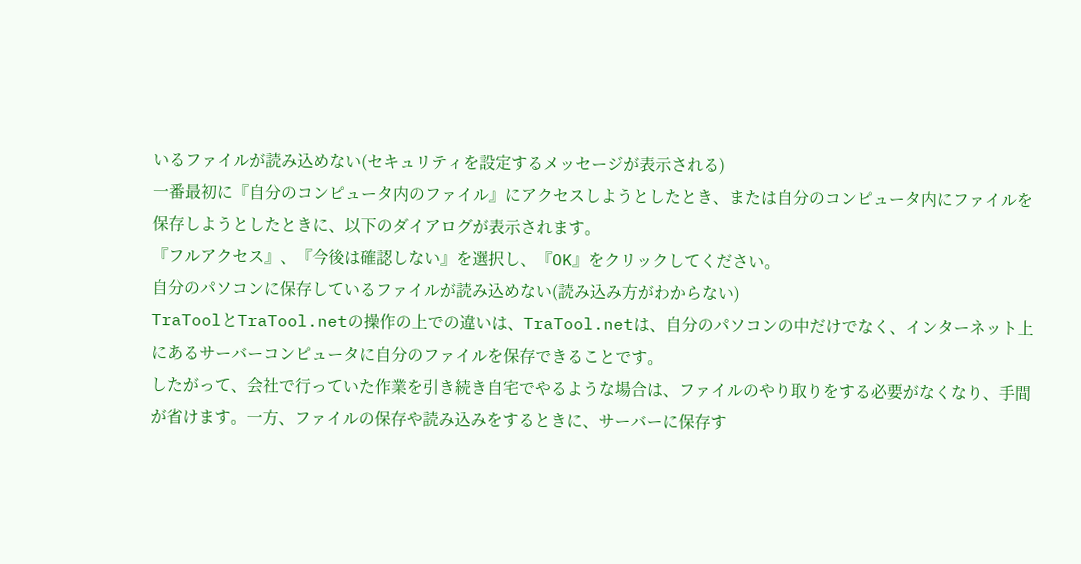いるファイルが読み込めない(セキュリティを設定するメッセージが表示される)
一番最初に『自分のコンピュータ内のファイル』にアクセスしようとしたとき、または自分のコンピュータ内にファイルを保存しようとしたときに、以下のダイアログが表示されます。
『フルアクセス』、『今後は確認しない』を選択し、『OK』をクリックしてください。
自分のパソコンに保存しているファイルが読み込めない(読み込み方がわからない)
TraToolとTraTool.netの操作の上での違いは、TraTool.netは、自分のパソコンの中だけでなく、インターネット上にあるサーバーコンピュータに自分のファイルを保存できることです。
したがって、会社で行っていた作業を引き続き自宅でやるような場合は、ファイルのやり取りをする必要がなくなり、手間が省けます。一方、ファイルの保存や読み込みをするときに、サーバーに保存す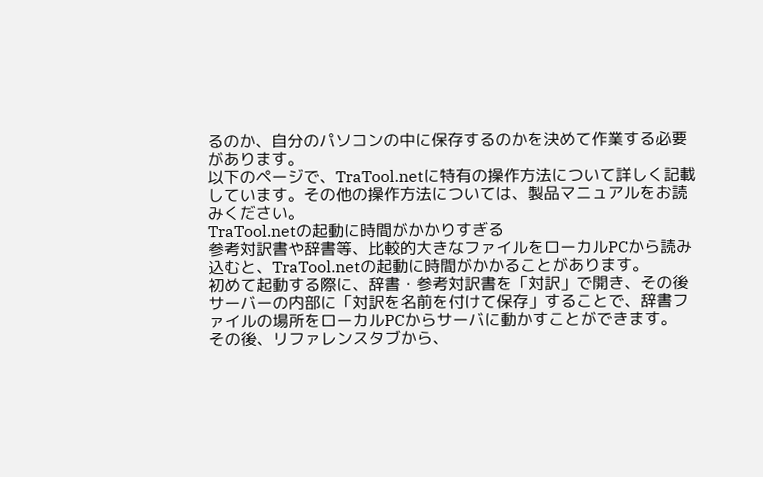るのか、自分のパソコンの中に保存するのかを決めて作業する必要があります。
以下のページで、TraTool.netに特有の操作方法について詳しく記載しています。その他の操作方法については、製品マニュアルをお読みください。
TraTool.netの起動に時間がかかりすぎる
参考対訳書や辞書等、比較的大きなファイルをローカルPCから読み込むと、TraTool.netの起動に時間がかかることがあります。
初めて起動する際に、辞書・参考対訳書を「対訳」で開き、その後サーバーの内部に「対訳を名前を付けて保存」することで、辞書ファイルの場所をローカルPCからサーバに動かすことができます。
その後、リファレンスタブから、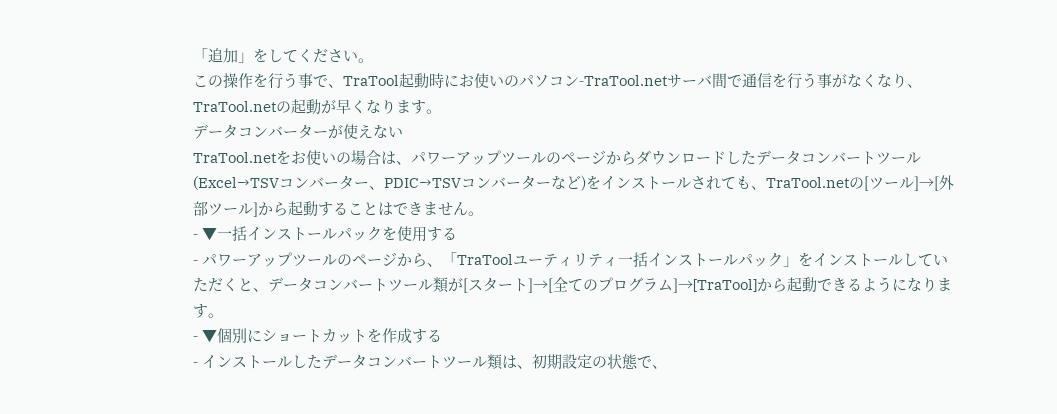「追加」をしてください。
この操作を行う事で、TraTool起動時にお使いのパソコン-TraTool.netサーバ間で通信を行う事がなくなり、TraTool.netの起動が早くなります。
データコンバーターが使えない
TraTool.netをお使いの場合は、パワーアップツールのページからダウンロードしたデータコンバートツール(Excel→TSVコンバーター、PDIC→TSVコンバーターなど)をインストールされても、TraTool.netの[ツール]→[外部ツール]から起動することはできません。
- ▼一括インストールパックを使用する
- パワーアップツールのページから、「TraToolユーティリティ一括インストールパック」をインストールしていただくと、データコンバートツール類が[スタート]→[全てのプログラム]→[TraTool]から起動できるようになります。
- ▼個別にショートカットを作成する
- インストールしたデータコンバートツール類は、初期設定の状態で、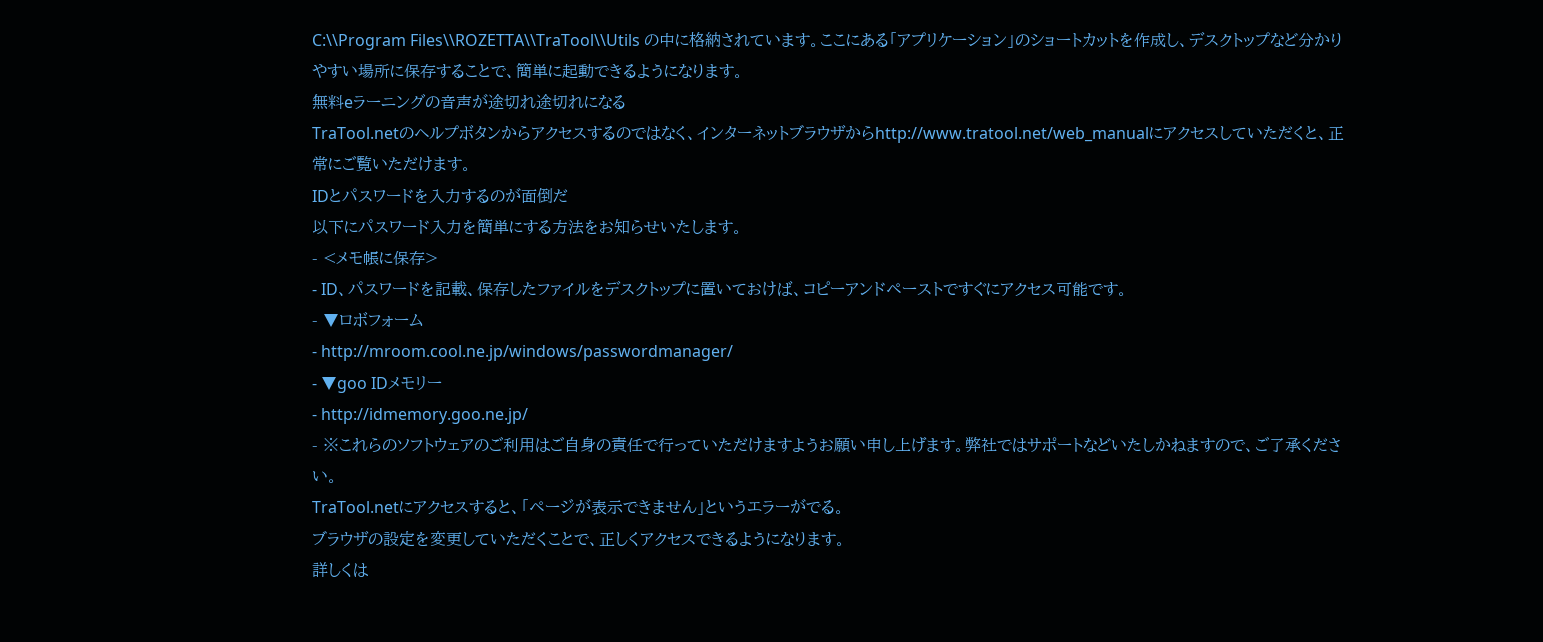C:\\Program Files\\ROZETTA\\TraTool\\Utils の中に格納されています。ここにある「アプリケーション」のショートカットを作成し、デスクトップなど分かりやすい場所に保存することで、簡単に起動できるようになります。
無料eラーニングの音声が途切れ途切れになる
TraTool.netのヘルプボタンからアクセスするのではなく、インターネットブラウザからhttp://www.tratool.net/web_manualにアクセスしていただくと、正常にご覧いただけます。
IDとパスワードを入力するのが面倒だ
以下にパスワード入力を簡単にする方法をお知らせいたします。
- <メモ帳に保存>
- ID、パスワードを記載、保存したファイルをデスクトップに置いておけば、コピーアンドペーストですぐにアクセス可能です。
- ▼ロボフォーム
- http://mroom.cool.ne.jp/windows/passwordmanager/
- ▼goo IDメモリー
- http://idmemory.goo.ne.jp/
- ※これらのソフトウェアのご利用はご自身の責任で行っていただけますようお願い申し上げます。弊社ではサポートなどいたしかねますので、ご了承ください。
TraTool.netにアクセスすると、「ページが表示できません」というエラーがでる。
ブラウザの設定を変更していただくことで、正しくアクセスできるようになります。
詳しくは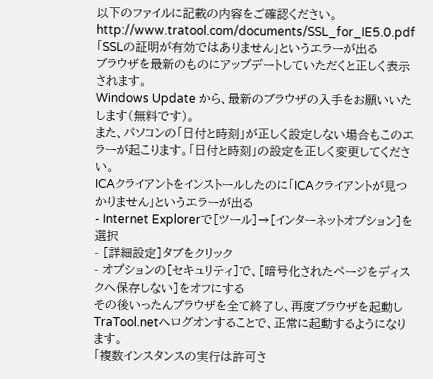以下のファイルに記載の内容をご確認ください。
http://www.tratool.com/documents/SSL_for_IE5.0.pdf
「SSLの証明が有効ではありません」というエラーが出る
ブラウザを最新のものにアップデートしていただくと正しく表示されます。
Windows Update から、最新のブラウザの入手をお願いいたします(無料です)。
また、パソコンの「日付と時刻」が正しく設定しない場合もこのエラーが起こります。「日付と時刻」の設定を正しく変更してください。
ICAクライアントをインストールしたのに「ICAクライアントが見つかりません」というエラーが出る
- Internet Explorerで[ツール]→[インターネットオプション]を選択
- [詳細設定]タブをクリック
- オプションの[セキュリティ]で、[暗号化されたページをディスクへ保存しない]をオフにする
その後いったんブラウザを全て終了し、再度ブラウザを起動しTraTool.netへログオンすることで、正常に起動するようになります。
「複数インスタンスの実行は許可さ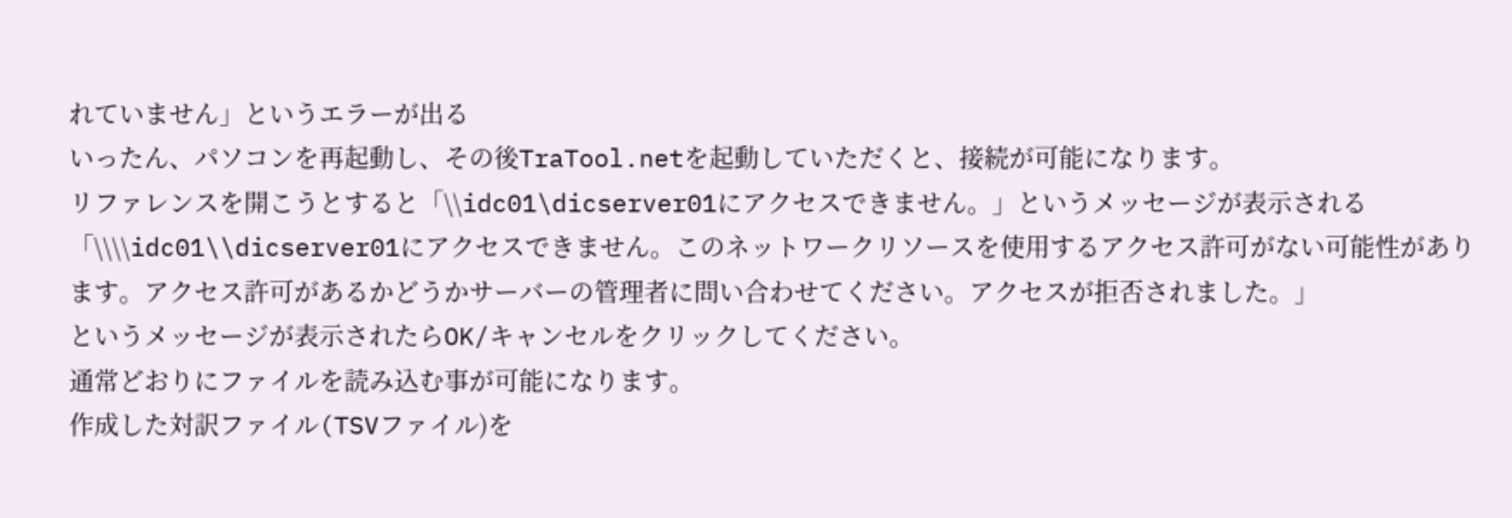れていません」というエラーが出る
いったん、パソコンを再起動し、その後TraTool.netを起動していただくと、接続が可能になります。
リファレンスを開こうとすると「\\idc01\dicserver01にアクセスできません。」というメッセージが表示される
「\\\\idc01\\dicserver01にアクセスできません。このネットワークリソースを使用するアクセス許可がない可能性があります。アクセス許可があるかどうかサーバーの管理者に問い合わせてください。アクセスが拒否されました。」
というメッセージが表示されたらOK/キャンセルをクリックしてください。
通常どおりにファイルを読み込む事が可能になります。
作成した対訳ファイル(TSVファイル)を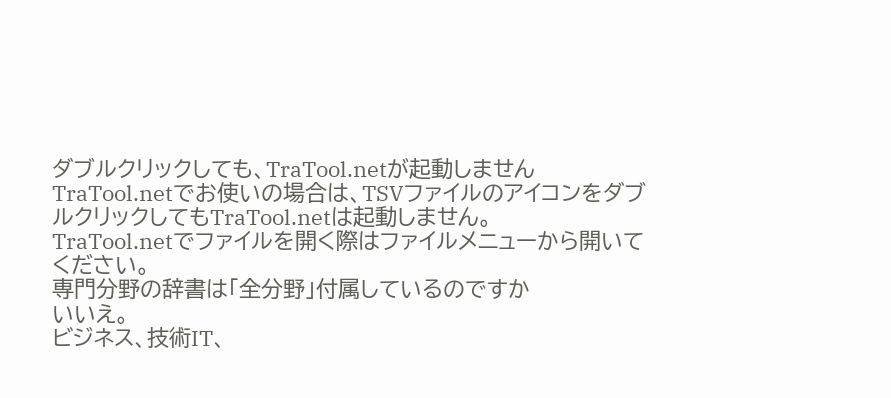ダブルクリックしても、TraTool.netが起動しません
TraTool.netでお使いの場合は、TSVファイルのアイコンをダブルクリックしてもTraTool.netは起動しません。
TraTool.netでファイルを開く際はファイルメニューから開いてください。
専門分野の辞書は「全分野」付属しているのですか
いいえ。
ビジネス、技術IT、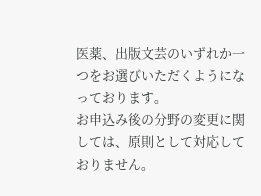医薬、出版文芸のいずれか一つをお選びいただくようになっております。
お申込み後の分野の変更に関しては、原則として対応しておりません。